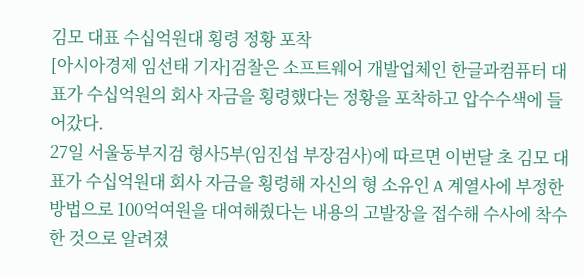김모 대표 수십억원대 횡령 정황 포착
[아시아경제 임선태 기자]검찰은 소프트웨어 개발업체인 한글과컴퓨터 대표가 수십억원의 회사 자금을 횡령했다는 정황을 포착하고 압수수색에 들어갔다.
27일 서울동부지검 형사5부(임진섭 부장검사)에 따르면 이번달 초 김모 대표가 수십억원대 회사 자금을 횡령해 자신의 형 소유인 A 계열사에 부정한 방법으로 100억여원을 대여해줬다는 내용의 고발장을 접수해 수사에 착수한 것으로 알려졌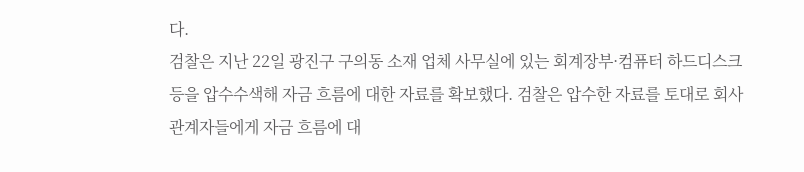다.
검찰은 지난 22일 광진구 구의동 소재 업체 사무실에 있는 회계장부·컴퓨터 하드디스크 등을 압수수색해 자금 흐름에 대한 자료를 확보했다. 검찰은 압수한 자료를 토대로 회사 관계자들에게 자금 흐름에 대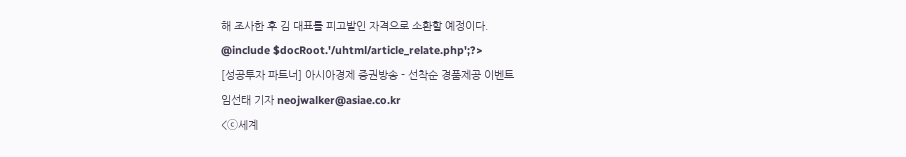해 조사한 후 김 대표를 피고발인 자격으로 소환할 예정이다.
@include $docRoot.'/uhtml/article_relate.php';?>
[성공투자 파트너] 아시아경제 증권방송 - 선착순 경품제공 이벤트
임선태 기자 neojwalker@asiae.co.kr
<ⓒ세계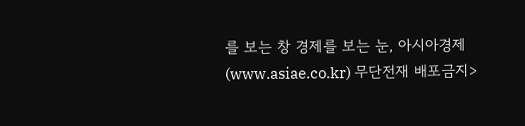를 보는 창 경제를 보는 눈, 아시아경제(www.asiae.co.kr) 무단전재 배포금지>